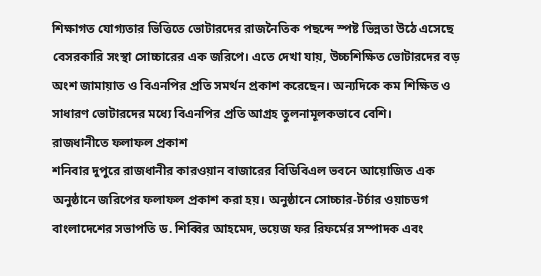শিক্ষাগত যোগ্যতার ভিত্তিতে ভোটারদের রাজনৈতিক পছন্দে স্পষ্ট ভিন্নতা উঠে এসেছে বেসরকারি সংস্থা সোচ্চারের এক জরিপে। এতে দেখা যায়, উচ্চশিক্ষিত ভোটারদের বড় অংশ জামায়াত ও বিএনপির প্রতি সমর্থন প্রকাশ করেছেন। অন্যদিকে কম শিক্ষিত ও সাধারণ ভোটারদের মধ্যে বিএনপির প্রতি আগ্রহ তুলনামূলকভাবে বেশি।
রাজধানীতে ফলাফল প্রকাশ
শনিবার দুপুরে রাজধানীর কারওয়ান বাজারের বিডিবিএল ভবনে আয়োজিত এক অনুষ্ঠানে জরিপের ফলাফল প্রকাশ করা হয়। অনুষ্ঠানে সোচ্চার-টর্চার ওয়াচডগ বাংলাদেশের সভাপতি ড. শিব্বির আহমেদ, ভয়েজ ফর রিফর্মের সম্পাদক এবং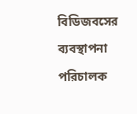বিডিজবসের ব্যবস্থাপনা পরিচালক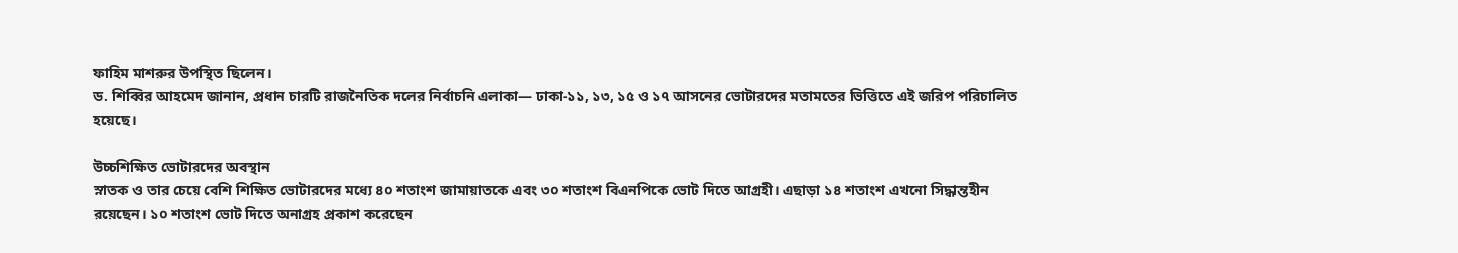ফাহিম মাশরুর উপস্থিত ছিলেন।
ড. শিব্বির আহমেদ জানান, প্রধান চারটি রাজনৈতিক দলের নির্বাচনি এলাকা— ঢাকা-১১, ১৩, ১৫ ও ১৭ আসনের ভোটারদের মতামতের ভিত্তিতে এই জরিপ পরিচালিত হয়েছে।

উচ্চশিক্ষিত ভোটারদের অবস্থান
স্নাতক ও তার চেয়ে বেশি শিক্ষিত ভোটারদের মধ্যে ৪০ শতাংশ জামায়াতকে এবং ৩০ শতাংশ বিএনপিকে ভোট দিতে আগ্রহী। এছাড়া ১৪ শতাংশ এখনো সিদ্ধান্তহীন রয়েছেন। ১০ শতাংশ ভোট দিতে অনাগ্রহ প্রকাশ করেছেন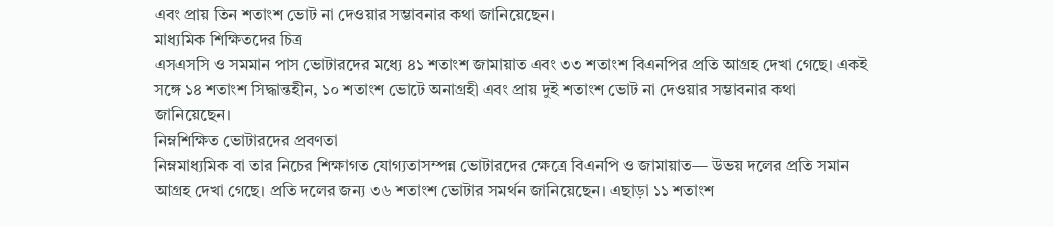এবং প্রায় তিন শতাংশ ভোট না দেওয়ার সম্ভাবনার কথা জানিয়েছেন।
মাধ্যমিক শিক্ষিতদের চিত্র
এসএসসি ও সমমান পাস ভোটারদের মধ্যে ৪১ শতাংশ জামায়াত এবং ৩৩ শতাংশ বিএনপির প্রতি আগ্রহ দেখা গেছে। একই সঙ্গে ১৪ শতাংশ সিদ্ধান্তহীন, ১০ শতাংশ ভোটে অনাগ্রহী এবং প্রায় দুই শতাংশ ভোট না দেওয়ার সম্ভাবনার কথা জানিয়েছেন।
নিম্নশিক্ষিত ভোটারদের প্রবণতা
নিম্নমাধ্যমিক বা তার নিচের শিক্ষাগত যোগ্যতাসম্পন্ন ভোটারদের ক্ষেত্রে বিএনপি ও জামায়াত— উভয় দলের প্রতি সমান আগ্রহ দেখা গেছে। প্রতি দলের জন্য ৩৬ শতাংশ ভোটার সমর্থন জানিয়েছেন। এছাড়া ১১ শতাংশ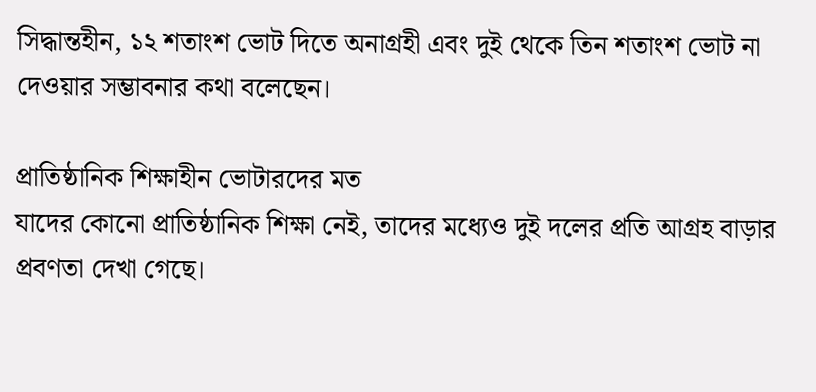সিদ্ধান্তহীন, ১২ শতাংশ ভোট দিতে অনাগ্রহী এবং দুই থেকে তিন শতাংশ ভোট না দেওয়ার সম্ভাবনার কথা বলেছেন।

প্রাতিষ্ঠানিক শিক্ষাহীন ভোটারদের মত
যাদের কোনো প্রাতিষ্ঠানিক শিক্ষা নেই, তাদের মধ্যেও দুই দলের প্রতি আগ্রহ বাড়ার প্রবণতা দেখা গেছে।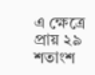এ ক্ষেত্রে প্রায় ২৯ শতাংশ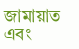জামায়াত এবং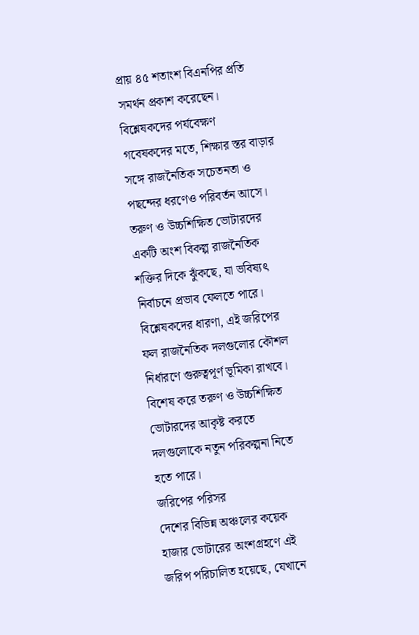প্রায় ৪৫ শতাংশ বিএনপির প্রতি সমর্থন প্রকাশ করেছেন।
বিশ্লেষকদের পর্যবেক্ষণ
গবেষকদের মতে, শিক্ষার স্তর বাড়ার সঙ্গে রাজনৈতিক সচেতনতা ও পছন্দের ধরণেও পরিবর্তন আসে। তরুণ ও উচ্চশিক্ষিত ভোটারদের একটি অংশ বিকল্প রাজনৈতিক শক্তির দিকে ঝুঁকছে, যা ভবিষ্যৎ নির্বাচনে প্রভাব ফেলতে পারে।
বিশ্লেষকদের ধারণা, এই জরিপের ফল রাজনৈতিক দলগুলোর কৌশল নির্ধারণে গুরুত্বপূর্ণ ভূমিকা রাখবে। বিশেষ করে তরুণ ও উচ্চশিক্ষিত ভোটারদের আকৃষ্ট করতে দলগুলোকে নতুন পরিকল্পনা নিতে হতে পারে।
জরিপের পরিসর
দেশের বিভিন্ন অঞ্চলের কয়েক হাজার ভোটারের অংশগ্রহণে এই জরিপ পরিচালিত হয়েছে, যেখানে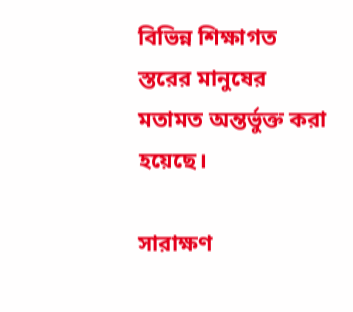বিভিন্ন শিক্ষাগত স্তরের মানুষের মতামত অন্তর্ভুক্ত করা হয়েছে।

সারাক্ষণ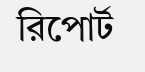রিপোর্ট